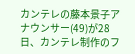カンテレの藤本景子アナウンサー(49)が28日、カンテレ制作のフ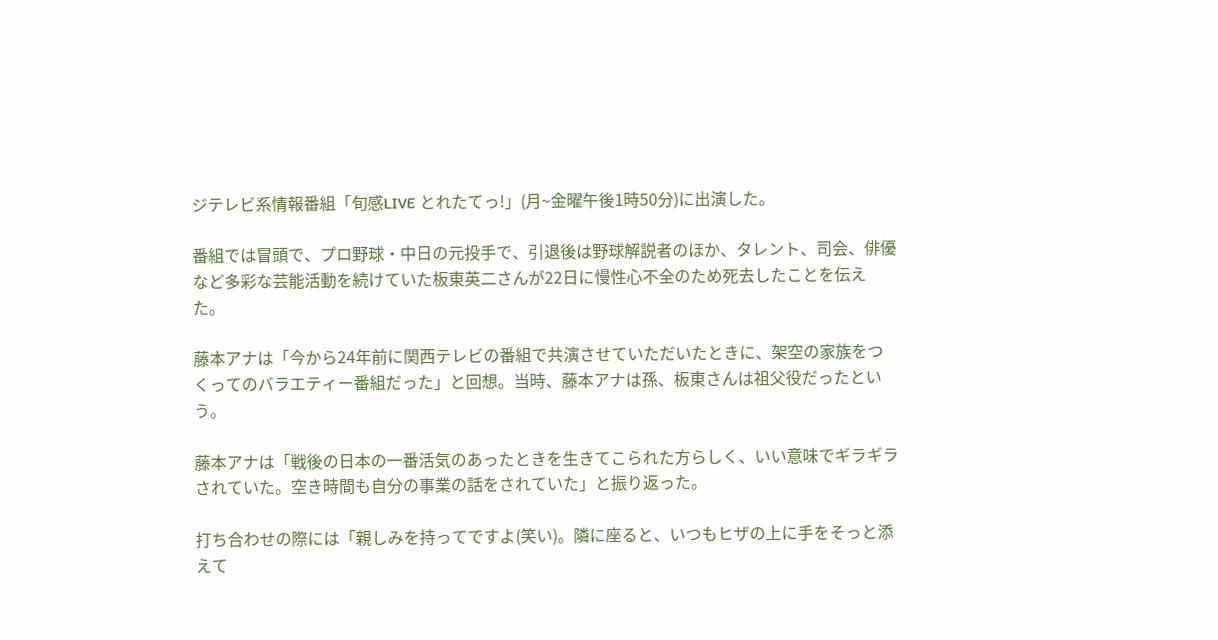ジテレビ系情報番組「旬感LIVE とれたてっ!」(月~金曜午後1時50分)に出演した。

番組では冒頭で、プロ野球・中日の元投手で、引退後は野球解説者のほか、タレント、司会、俳優など多彩な芸能活動を続けていた板東英二さんが22日に慢性心不全のため死去したことを伝えた。

藤本アナは「今から24年前に関西テレビの番組で共演させていただいたときに、架空の家族をつくってのバラエティー番組だった」と回想。当時、藤本アナは孫、板東さんは祖父役だったという。

藤本アナは「戦後の日本の一番活気のあったときを生きてこられた方らしく、いい意味でギラギラされていた。空き時間も自分の事業の話をされていた」と振り返った。

打ち合わせの際には「親しみを持ってですよ(笑い)。隣に座ると、いつもヒザの上に手をそっと添えて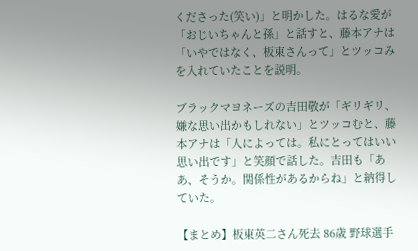くださった(笑い)」と明かした。はるな愛が「おじいちゃんと孫」と話すと、藤本アナは「いやではなく、板東さんって」とツッコみを入れていたことを説明。

ブラックマヨネーズの吉田敬が「ギリギリ、嫌な思い出かもしれない」とツッコむと、藤本アナは「人によっては。私にとってはいい思い出です」と笑顔で話した。吉田も「ああ、そうか。関係性があるからね」と納得していた。

【まとめ】板東英二さん死去 86歳 野球選手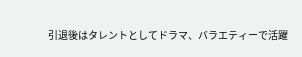引退後はタレントとしてドラマ、バラエティーで活躍